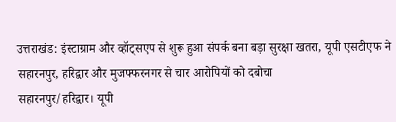उत्तराखंड: इंस्टाग्राम और व्हॉट्सएप से शुरू हुआ संपर्क बना बड़ा सुरक्षा खतरा, यूपी एसटीएफ ने सहारनपुर, हरिद्वार और मुजफ्फरनगर से चार आरोपियों को दबोचा
सहारनपुर/हरिद्वार। यूपी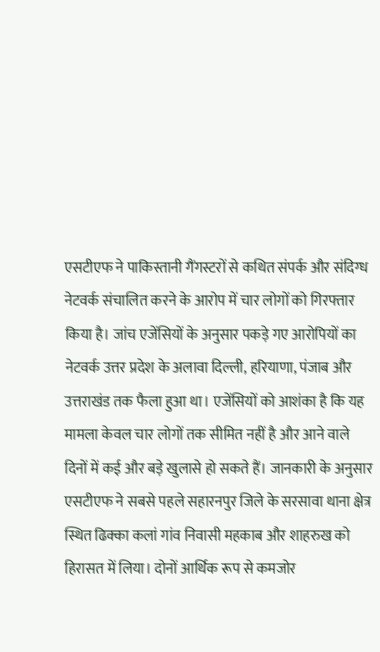एसटीएफ ने पाकिस्तानी गैंगस्टरों से कथित संपर्क और संदिग्ध नेटवर्क संचालित करने के आरोप में चार लोगों को गिरफ्तार किया है। जांच एजेंसियों के अनुसार पकड़े गए आरोपियों का नेटवर्क उत्तर प्रदेश के अलावा दिल्ली, हरियाणा, पंजाब और उत्तराखंड तक फैला हुआ था। एजेंसियों को आशंका है कि यह मामला केवल चार लोगों तक सीमित नहीं है और आने वाले दिनों में कई और बड़े खुलासे हो सकते हैं। जानकारी के अनुसार एसटीएफ ने सबसे पहले सहारनपुर जिले के सरसावा थाना क्षेत्र स्थित ढिक्का कलां गांव निवासी महकाब और शाहरुख को हिरासत में लिया। दोनों आर्थिक रूप से कमजोर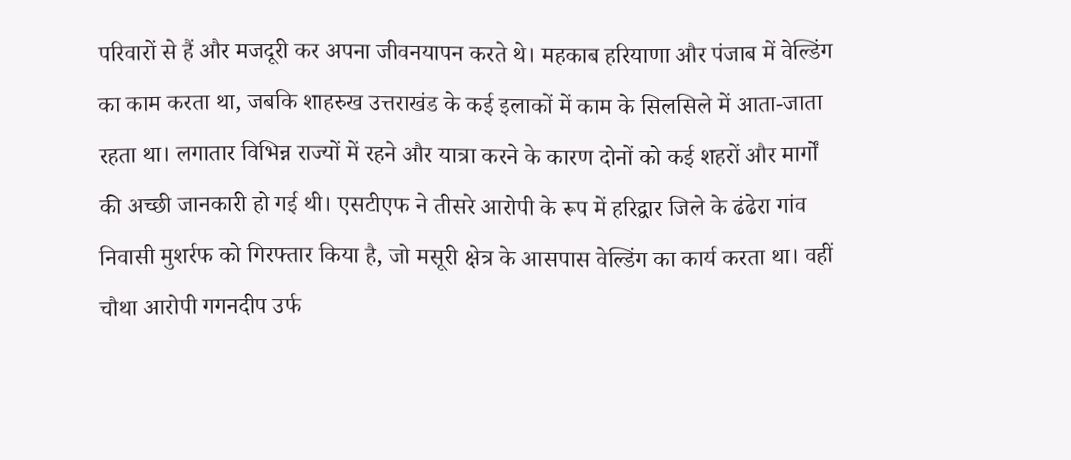परिवारों से हैं और मजदूरी कर अपना जीवनयापन करते थे। महकाब हरियाणा और पंजाब में वेल्डिंग का काम करता था, जबकि शाहरुख उत्तराखंड के कई इलाकों में काम के सिलसिले में आता-जाता रहता था। लगातार विभिन्न राज्यों में रहने और यात्रा करने के कारण दोनों को कई शहरों और मार्गों की अच्छी जानकारी हो गई थी। एसटीएफ ने तीसरे आरोपी के रूप में हरिद्वार जिले के ढंढेरा गांव निवासी मुशर्रफ को गिरफ्तार किया है, जो मसूरी क्षेत्र के आसपास वेल्डिंग का कार्य करता था। वहीं चौथा आरोपी गगनदीप उर्फ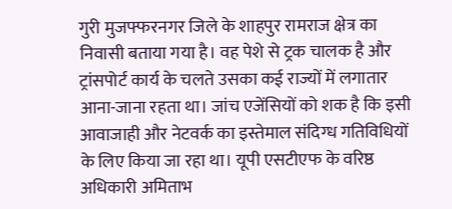गुरी मुजफ्फरनगर जिले के शाहपुर रामराज क्षेत्र का निवासी बताया गया है। वह पेशे से ट्रक चालक है और ट्रांसपोर्ट कार्य के चलते उसका कई राज्यों में लगातार आना-जाना रहता था। जांच एजेंसियों को शक है कि इसी आवाजाही और नेटवर्क का इस्तेमाल संदिग्ध गतिविधियों के लिए किया जा रहा था। यूपी एसटीएफ के वरिष्ठ अधिकारी अमिताभ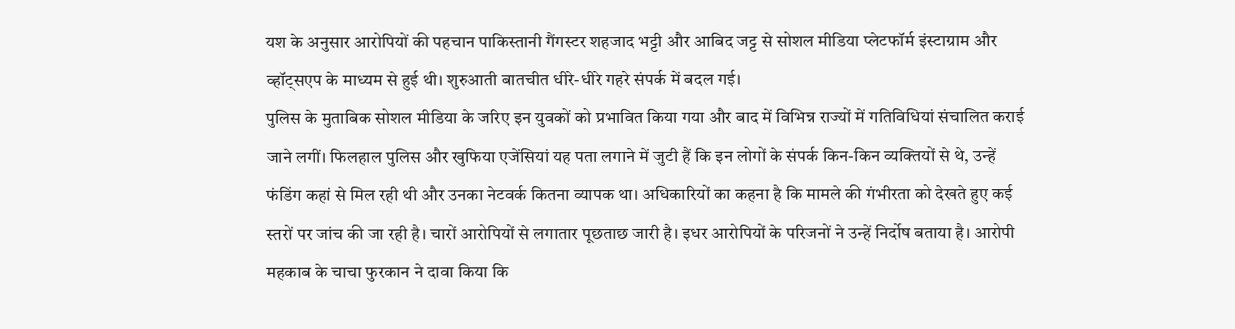यश के अनुसार आरोपियों की पहचान पाकिस्तानी गैंगस्टर शहजाद भट्टी और आबिद जट्ट से सोशल मीडिया प्लेटफॉर्म इंस्टाग्राम और व्हॉट्सएप के माध्यम से हुई थी। शुरुआती बातचीत धीरे-धीरे गहरे संपर्क में बदल गई।
पुलिस के मुताबिक सोशल मीडिया के जरिए इन युवकों को प्रभावित किया गया और बाद में विभिन्न राज्यों में गतिविधियां संचालित कराई जाने लगीं। फिलहाल पुलिस और खुफिया एजेंसियां यह पता लगाने में जुटी हैं कि इन लोगों के संपर्क किन-किन व्यक्तियों से थे, उन्हें फंडिंग कहां से मिल रही थी और उनका नेटवर्क कितना व्यापक था। अधिकारियों का कहना है कि मामले की गंभीरता को देखते हुए कई स्तरों पर जांच की जा रही है। चारों आरोपियों से लगातार पूछताछ जारी है। इधर आरोपियों के परिजनों ने उन्हें निर्दोष बताया है। आरोपी महकाब के चाचा फुरकान ने दावा किया कि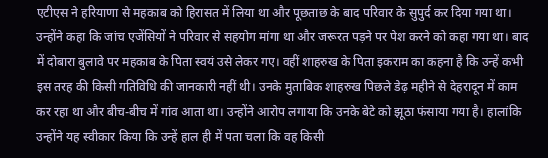एटीएस ने हरियाणा से महकाब को हिरासत में लिया था और पूछताछ के बाद परिवार के सुपुर्द कर दिया गया था। उन्होंने कहा कि जांच एजेंसियों ने परिवार से सहयोग मांगा था और जरूरत पड़ने पर पेश करने को कहा गया था। बाद में दोबारा बुलावे पर महकाब के पिता स्वयं उसे लेकर गए। वहीं शाहरुख के पिता इकराम का कहना है कि उन्हें कभी इस तरह की किसी गतिविधि की जानकारी नहीं थी। उनके मुताबिक शाहरुख पिछले डेढ़ महीने से देहरादून में काम कर रहा था और बीच-बीच में गांव आता था। उन्होंने आरोप लगाया कि उनके बेटे को झूठा फंसाया गया है। हालांकि उन्होंने यह स्वीकार किया कि उन्हें हाल ही में पता चला कि वह किसी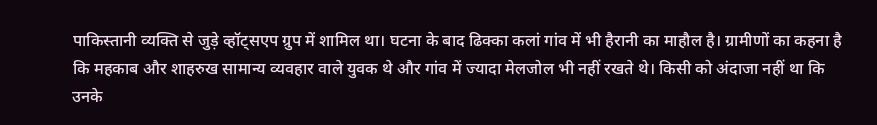पाकिस्तानी व्यक्ति से जुड़े व्हॉट्सएप ग्रुप में शामिल था। घटना के बाद ढिक्का कलां गांव में भी हैरानी का माहौल है। ग्रामीणों का कहना है कि महकाब और शाहरुख सामान्य व्यवहार वाले युवक थे और गांव में ज्यादा मेलजोल भी नहीं रखते थे। किसी को अंदाजा नहीं था कि उनके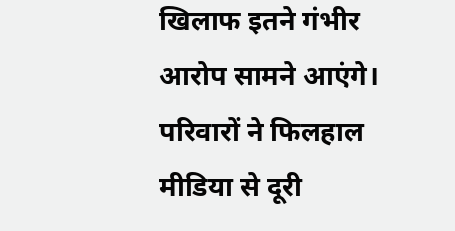खिलाफ इतने गंभीर आरोप सामने आएंगे। परिवारों ने फिलहाल मीडिया से दूरी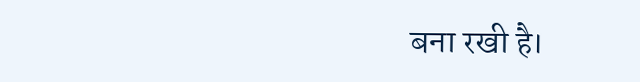बना रखी है।